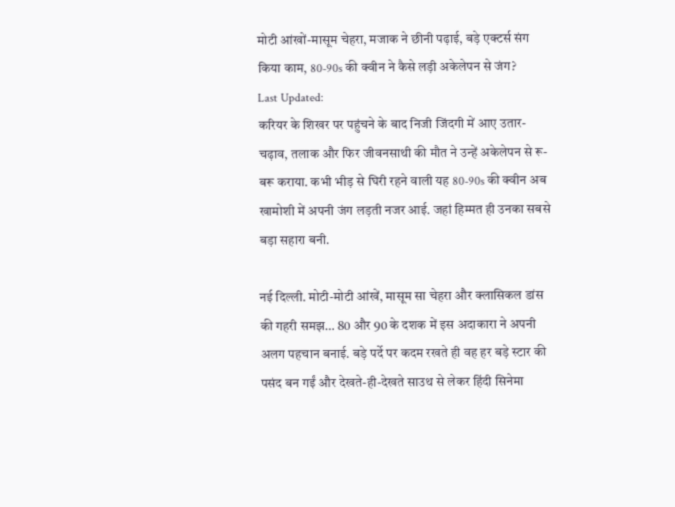मोटी आंखों-मासूम चेहरा, मजाक ने छीनी पढ़ाई, बड़े एक्टर्स संग किया काम, 80-90s की क्वीन ने कैसे लड़ी अकेलेपन से जंग?
Last Updated:
करियर के शिखर पर पहुंचने के बाद निजी जिंदगी में आए उतार-चढ़ाव, तलाक और फिर जीवनसाथी की मौत ने उन्हें अकेलेपन से रू-बरू कराया. कभी भीड़ से घिरी रहने वाली यह 80-90s की क्वीन अब खामोशी में अपनी जंग लड़ती नजर आई. जहां हिम्मत ही उनका सबसे बड़ा सहारा बनी.

नई दिल्ली. मोटी-मोटी आंखें, मासूम सा चेहरा और क्लासिकल डांस की गहरी समझ… 80 और 90 के दशक में इस अदाकारा ने अपनी अलग पहचान बनाई. बड़े पर्दे पर कदम रखते ही वह हर बड़े स्टार की पसंद बन गईं और देखते-ही-देखते साउथ से लेकर हिंदी सिनेमा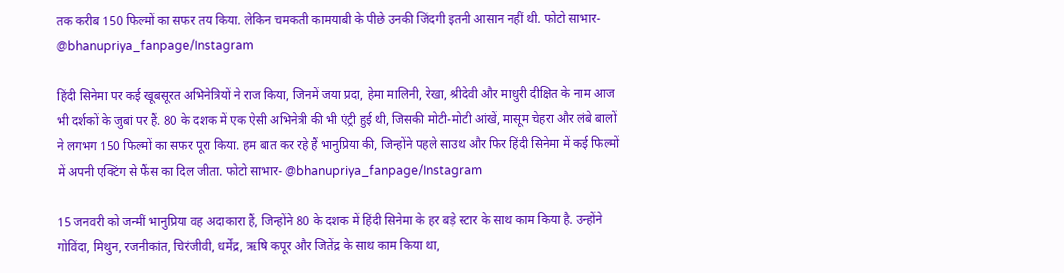तक करीब 150 फिल्मों का सफर तय किया. लेकिन चमकती कामयाबी के पीछे उनकी जिंदगी इतनी आसान नहीं थी. फोटो साभार- @bhanupriya_fanpage/Instagram

हिंदी सिनेमा पर कई खूबसूरत अभिनेत्रियों ने राज किया, जिनमें जया प्रदा, हेमा मालिनी, रेखा, श्रीदेवी और माधुरी दीक्षित के नाम आज भी दर्शकों के जुबां पर हैं. 80 के दशक में एक ऐसी अभिनेत्री की भी एंट्री हुई थी, जिसकी मोटी-मोटी आंखें, मासूम चेहरा और लंबे बालों ने लगभग 150 फिल्मों का सफर पूरा किया. हम बात कर रहे हैं भानुप्रिया की, जिन्होंने पहले साउथ और फिर हिंदी सिनेमा में कई फिल्मों में अपनी एक्टिंग से फैंस का दिल जीता. फोटो साभार- @bhanupriya_fanpage/Instagram

15 जनवरी को जन्मीं भानुप्रिया वह अदाकारा हैं, जिन्होंने 80 के दशक में हिंदी सिनेमा के हर बड़े स्टार के साथ काम किया है. उन्होंने गोविंदा, मिथुन, रजनीकांत, चिरंजीवी, धर्मेंद्र, ऋषि कपूर और जितेंद्र के साथ काम किया था,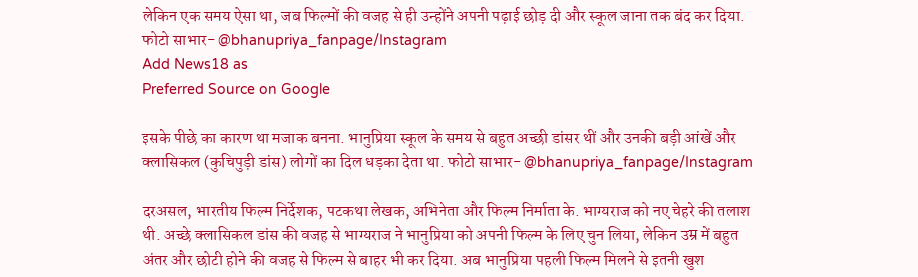लेकिन एक समय ऐसा था, जब फिल्मों की वजह से ही उन्होंने अपनी पढ़ाई छोड़ दी और स्कूल जाना तक बंद कर दिया. फोटो साभार- @bhanupriya_fanpage/Instagram
Add News18 as
Preferred Source on Google

इसके पीछे का कारण था मजाक बनना. भानुप्रिया स्कूल के समय से बहुत अच्छी डांसर थीं और उनकी बड़ी आंखें और क्लासिकल (कुचिपुड़ी डांस) लोगों का दिल धड़का देता था. फोटो साभार- @bhanupriya_fanpage/Instagram

दरअसल, भारतीय फिल्म निर्देशक, पटकथा लेखक, अभिनेता और फिल्म निर्माता के. भाग्यराज को नए चेहरे की तलाश थी. अच्छे क्लासिकल डांस की वजह से भाग्यराज ने भानुप्रिया को अपनी फिल्म के लिए चुन लिया, लेकिन उम्र में बहुत अंतर और छोटी होने की वजह से फिल्म से बाहर भी कर दिया. अब भानुप्रिया पहली फिल्म मिलने से इतनी खुश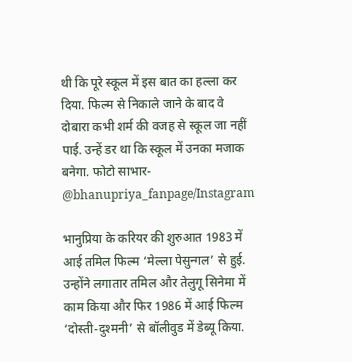थी कि पूरे स्कूल में इस बात का हल्ला कर दिया. फिल्म से निकाले जाने के बाद वे दोबारा कभी शर्म की वजह से स्कूल जा नहीं पाई. उन्हें डर था कि स्कूल में उनका मजाक बनेगा. फोटो साभार- @bhanupriya_fanpage/Instagram

भानुप्रिया के करियर की शुरुआत 1983 में आई तमिल फिल्म ‘मेल्ला पेसुन्गल’ से हुई. उन्होंने लगातार तमिल और तेलुगू सिनेमा में काम किया और फिर 1986 में आई फिल्म ‘दोस्ती-दुश्मनी’ से बॉलीवुड में डेब्यू किया.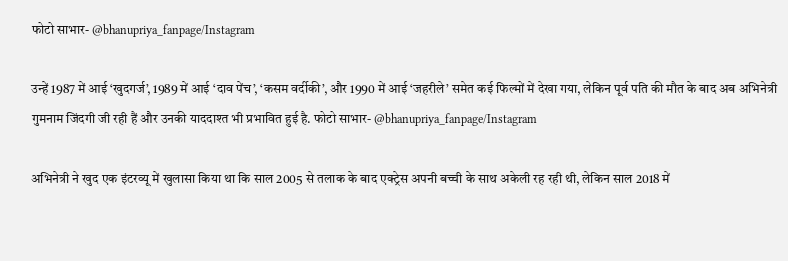फोटो साभार- @bhanupriya_fanpage/Instagram

उन्हें 1987 में आई ‘खुदगर्ज’, 1989 में आई ‘दाव पेंच’, ‘कसम वर्दीकी’, और 1990 में आई ‘जहरीले’ समेत कई फिल्मों में देखा गया, लेकिन पूर्व पति की मौत के बाद अब अभिनेत्री गुमनाम जिंदगी जी रही हैं और उनकी याददाश्त भी प्रभावित हुई है. फोटो साभार- @bhanupriya_fanpage/Instagram

अभिनेत्री ने खुद एक इंटरव्यू में खुलासा किया था कि साल 2005 से तलाक के बाद एक्ट्रेस अपनी बच्ची के साथ अकेली रह रही थी, लेकिन साल 2018 में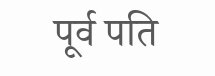पूर्व पति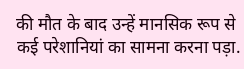की मौत के बाद उन्हें मानसिक रूप से कई परेशानियां का सामना करना पड़ा.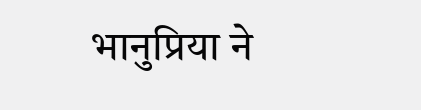भानुप्रिया ने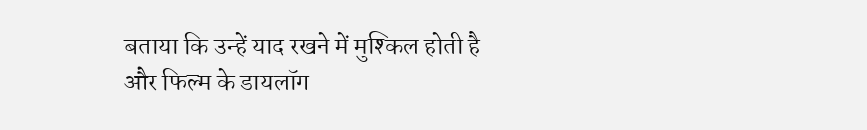बताया कि उन्हें याद रखने में मुश्किल होती है और फिल्म के डायलॉग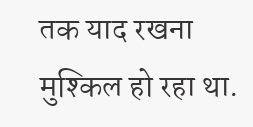तक याद रखना मुश्किल हो रहा था.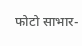फोटो साभार-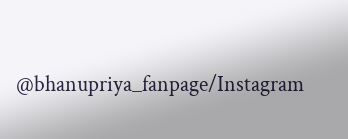@bhanupriya_fanpage/Instagram